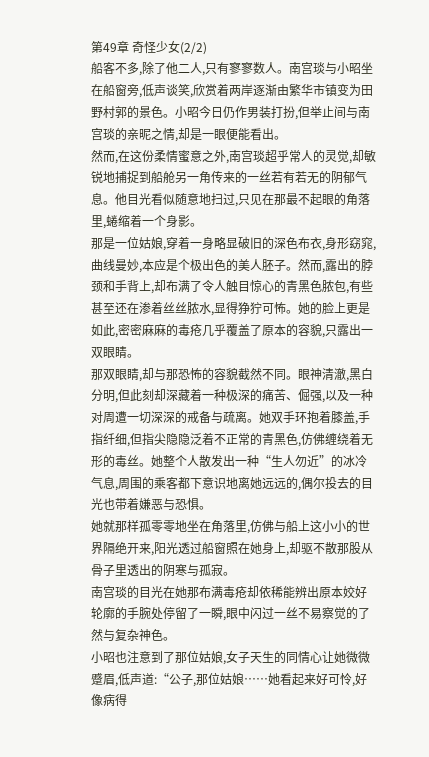第49章 奇怪少女(2/2)
船客不多,除了他二人,只有寥寥数人。南宫琰与小昭坐在船窗旁,低声谈笑,欣赏着两岸逐渐由繁华市镇变为田野村郭的景色。小昭今日仍作男装打扮,但举止间与南宫琰的亲昵之情,却是一眼便能看出。
然而,在这份柔情蜜意之外,南宫琰超乎常人的灵觉,却敏锐地捕捉到船舱另一角传来的一丝若有若无的阴郁气息。他目光看似随意地扫过,只见在那最不起眼的角落里,蜷缩着一个身影。
那是一位姑娘,穿着一身略显破旧的深色布衣,身形窈窕,曲线曼妙,本应是个极出色的美人胚子。然而,露出的脖颈和手背上,却布满了令人触目惊心的青黑色脓包,有些甚至还在渗着丝丝脓水,显得狰狞可怖。她的脸上更是如此,密密麻麻的毒疮几乎覆盖了原本的容貌,只露出一双眼睛。
那双眼睛,却与那恐怖的容貌截然不同。眼神清澈,黑白分明,但此刻却深藏着一种极深的痛苦、倔强,以及一种对周遭一切深深的戒备与疏离。她双手环抱着膝盖,手指纤细,但指尖隐隐泛着不正常的青黑色,仿佛缠绕着无形的毒丝。她整个人散发出一种“生人勿近”的冰冷气息,周围的乘客都下意识地离她远远的,偶尔投去的目光也带着嫌恶与恐惧。
她就那样孤零零地坐在角落里,仿佛与船上这小小的世界隔绝开来,阳光透过船窗照在她身上,却驱不散那股从骨子里透出的阴寒与孤寂。
南宫琰的目光在她那布满毒疮却依稀能辨出原本姣好轮廓的手腕处停留了一瞬,眼中闪过一丝不易察觉的了然与复杂神色。
小昭也注意到了那位姑娘,女子天生的同情心让她微微蹙眉,低声道:“公子,那位姑娘……她看起来好可怜,好像病得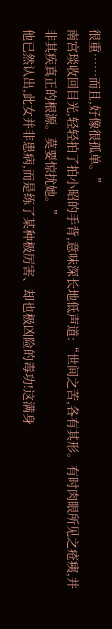很重……而且,好像很孤单。”
南宫琰收回目光,轻轻拍了拍小昭的手背,意味深长地低声道:“世间之苦,各有其形。有时肉眼所见之疮痍,并非其疾真正的根源。莫要惊扰她。”
他已然认出,此女并非患病,而是练了某种极厉害、却也极凶险的毒功!这满身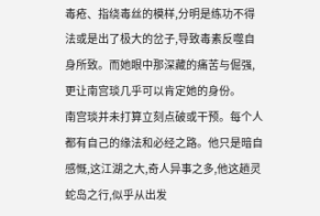毒疮、指绕毒丝的模样,分明是练功不得法或是出了极大的岔子,导致毒素反噬自身所致。而她眼中那深藏的痛苦与倔强,更让南宫琰几乎可以肯定她的身份。
南宫琰并未打算立刻点破或干预。每个人都有自己的缘法和必经之路。他只是暗自感慨,这江湖之大,奇人异事之多,他这趟灵蛇岛之行,似乎从出发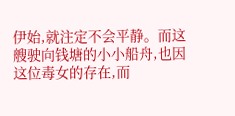伊始,就注定不会平静。而这艘驶向钱塘的小小船舟,也因这位毒女的存在,而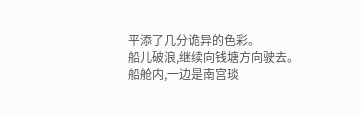平添了几分诡异的色彩。
船儿破浪,继续向钱塘方向驶去。船舱内,一边是南宫琰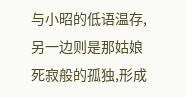与小昭的低语温存,另一边则是那姑娘死寂般的孤独,形成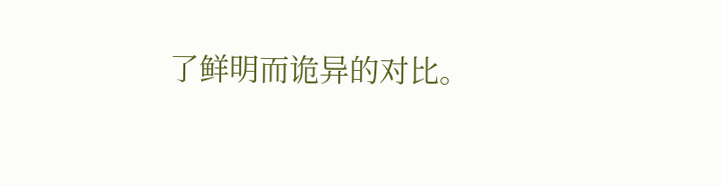了鲜明而诡异的对比。